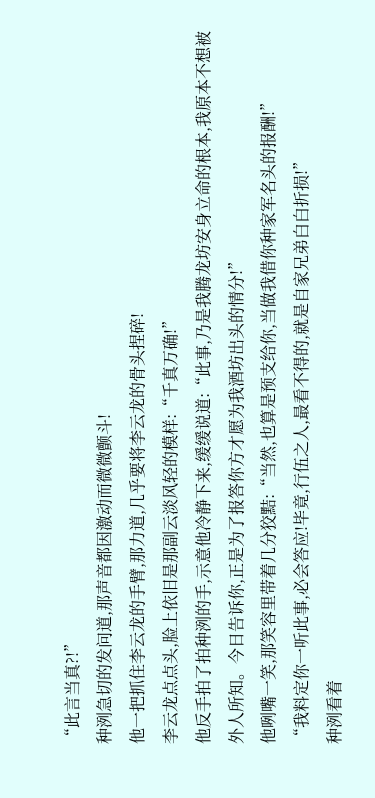“此言当真?!”
种洌急切的发问道,那声音都因激动而微微颤斗!
他一把抓住李云龙的手臂,那力道,几乎要将李云龙的骨头捏碎!
李云龙点点头,脸上依旧是那副云淡风轻的模样:“千真万确!”
他反手拍了拍种洌的手,示意他冷静下来,缓缓说道:“此事,乃是我腾龙坊安身立命的根本,我原本不想被外人所知。今日告诉你,正是为了报答你方才愿为我酒坊出头的情分!”
他咧嘴一笑,那笑容里带着几分狡黠:“当然,也算是预支给你,当做我借你种家军名头的报酬!”
“我料定你一听此事,必会答应!毕竟,行伍之人,最看不得的,就是自家兄弟白白折损!”
种洌看着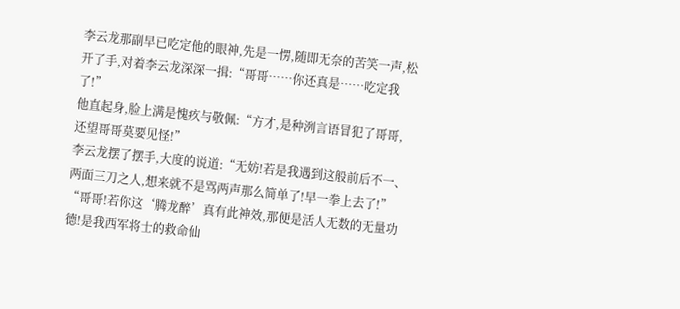李云龙那副早已吃定他的眼神,先是一愣,随即无奈的苦笑一声,松开了手,对着李云龙深深一揖:“哥哥……你还真是……吃定我了!”
他直起身,脸上满是愧疚与敬佩:“方才,是种洌言语冒犯了哥哥,还望哥哥莫要见怪!”
李云龙摆了摆手,大度的说道:“无妨!若是我遇到这般前后不一、两面三刀之人,想来就不是骂两声那么简单了!早一拳上去了!”
“哥哥!若你这‘腾龙醉’真有此神效,那便是活人无数的无量功德!是我西军将士的救命仙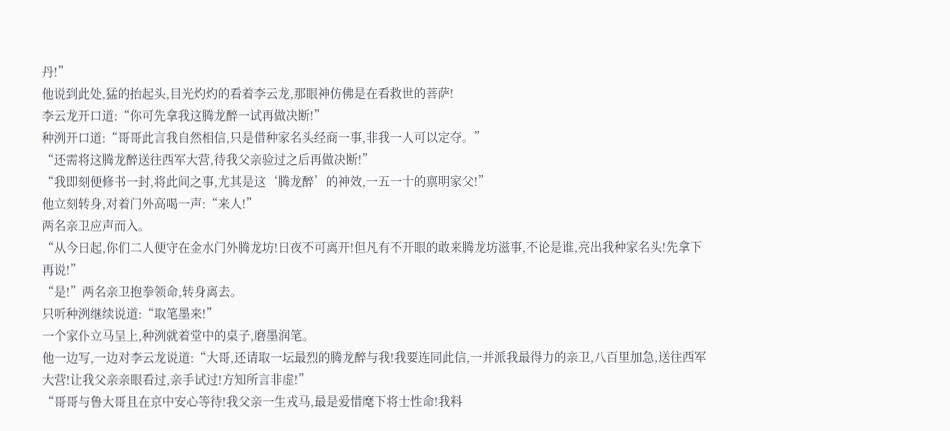丹!”
他说到此处,猛的抬起头,目光灼灼的看着李云龙,那眼神仿佛是在看救世的菩萨!
李云龙开口道:“你可先拿我这腾龙醉一试再做决断!”
种洌开口道:“哥哥此言我自然相信,只是借种家名头经商一事,非我一人可以定夺。”
“还需将这腾龙醉送往西军大营,待我父亲验过之后再做决断!”
“我即刻便修书一封,将此间之事,尤其是这‘腾龙醉’的神效,一五一十的禀明家父!”
他立刻转身,对着门外高喝一声:“来人!”
两名亲卫应声而入。
“从今日起,你们二人便守在金水门外腾龙坊!日夜不可离开!但凡有不开眼的敢来腾龙坊滋事,不论是谁,亮出我种家名头!先拿下再说!”
“是!”两名亲卫抱拳领命,转身离去。
只听种洌继续说道:“取笔墨来!”
一个家仆立马呈上,种洌就着堂中的桌子,磨墨润笔。
他一边写,一边对李云龙说道:“大哥,还请取一坛最烈的腾龙醉与我!我要连同此信,一并派我最得力的亲卫,八百里加急,送往西军大营!让我父亲亲眼看过,亲手试过!方知所言非虚!”
“哥哥与鲁大哥且在京中安心等待!我父亲一生戎马,最是爱惜麾下将士性命!我料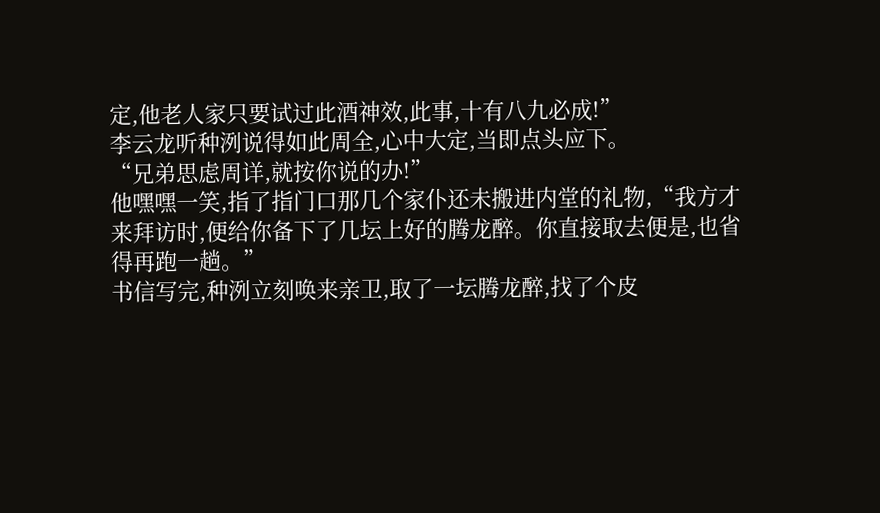定,他老人家只要试过此酒神效,此事,十有八九必成!”
李云龙听种洌说得如此周全,心中大定,当即点头应下。
“兄弟思虑周详,就按你说的办!”
他嘿嘿一笑,指了指门口那几个家仆还未搬进内堂的礼物,“我方才来拜访时,便给你备下了几坛上好的腾龙醉。你直接取去便是,也省得再跑一趟。”
书信写完,种洌立刻唤来亲卫,取了一坛腾龙醉,找了个皮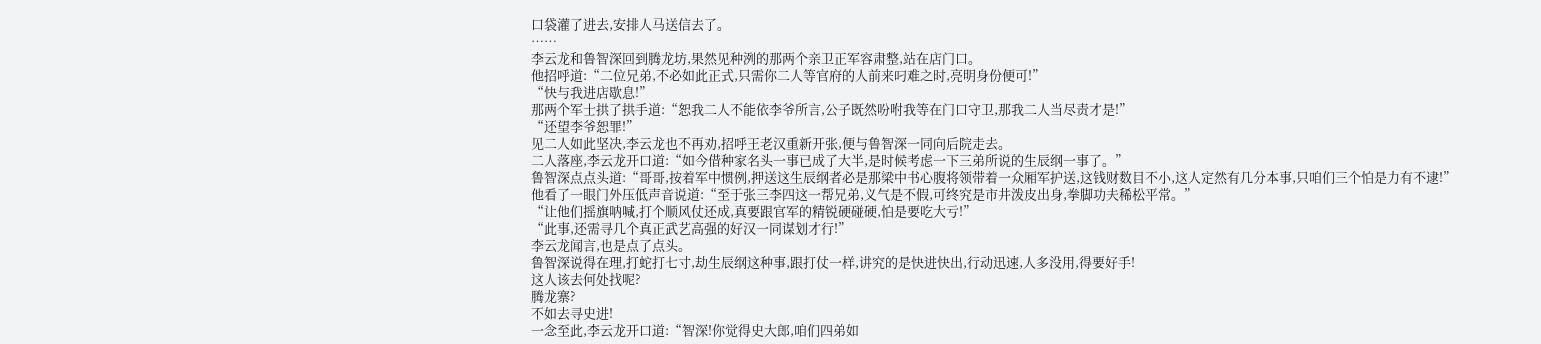口袋灌了进去,安排人马送信去了。
……
李云龙和鲁智深回到腾龙坊,果然见种洌的那两个亲卫正军容肃整,站在店门口。
他招呼道:“二位兄弟,不必如此正式,只需你二人等官府的人前来叼难之时,亮明身份便可!”
“快与我进店歇息!”
那两个军士拱了拱手道:“恕我二人不能依李爷所言,公子既然吩咐我等在门口守卫,那我二人当尽责才是!”
“还望李爷恕罪!”
见二人如此坚决,李云龙也不再劝,招呼王老汉重新开张,便与鲁智深一同向后院走去。
二人落座,李云龙开口道:“如今借种家名头一事已成了大半,是时候考虑一下三弟所说的生辰纲一事了。”
鲁智深点点头道:“哥哥,按着军中惯例,押送这生辰纲者必是那梁中书心腹将领带着一众厢军护送,这钱财数目不小,这人定然有几分本事,只咱们三个怕是力有不逮!”
他看了一眼门外压低声音说道:“至于张三李四这一帮兄弟,义气是不假,可终究是市井泼皮出身,拳脚功夫稀松平常。”
“让他们摇旗呐喊,打个顺风仗还成,真要跟官军的精锐硬碰硬,怕是要吃大亏!”
“此事,还需寻几个真正武艺高强的好汉一同谋划才行!”
李云龙闻言,也是点了点头。
鲁智深说得在理,打蛇打七寸,劫生辰纲这种事,跟打仗一样,讲究的是快进快出,行动迅速,人多没用,得要好手!
这人该去何处找呢?
腾龙寨?
不如去寻史进!
一念至此,李云龙开口道:“智深!你觉得史大郎,咱们四弟如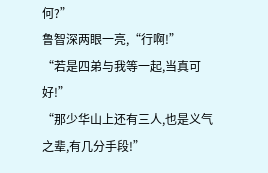何?”
鲁智深两眼一亮,“行啊!”
“若是四弟与我等一起,当真可好!”
“那少华山上还有三人,也是义气之辈,有几分手段!”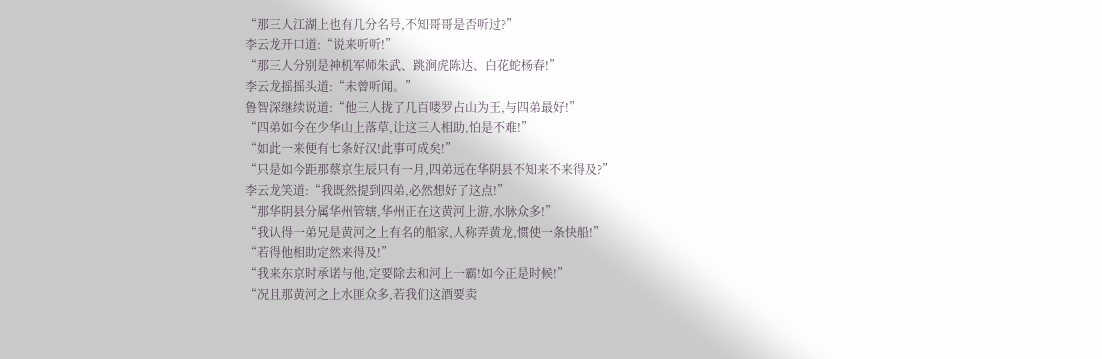“那三人江湖上也有几分名号,不知哥哥是否听过?”
李云龙开口道:“说来听听!”
“那三人分别是神机军师朱武、跳涧虎陈达、白花蛇杨春!”
李云龙摇摇头道:“未曾听闻。”
鲁智深继续说道:“他三人拢了几百喽罗占山为王,与四弟最好!”
“四弟如今在少华山上落草,让这三人相助,怕是不难!”
“如此一来便有七条好汉!此事可成矣!”
“只是如今距那蔡京生辰只有一月,四弟远在华阴县不知来不来得及?”
李云龙笑道:“我既然提到四弟,必然想好了这点!”
“那华阴县分属华州管辖,华州正在这黄河上游,水脉众多!”
“我认得一弟兄是黄河之上有名的船家,人称弄黄龙,惯使一条快船!”
“若得他相助定然来得及!”
“我来东京时承诺与他,定要除去和河上一霸!如今正是时候!”
“况且那黄河之上水匪众多,若我们这酒要卖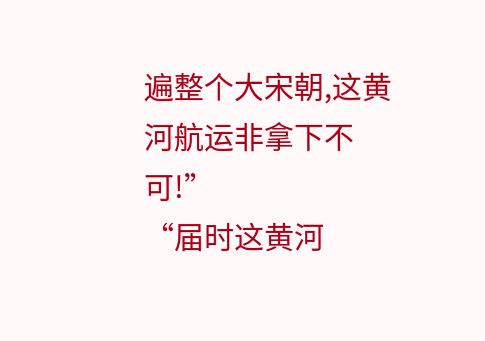遍整个大宋朝,这黄河航运非拿下不可!”
“届时这黄河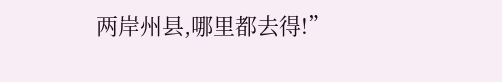两岸州县,哪里都去得!”